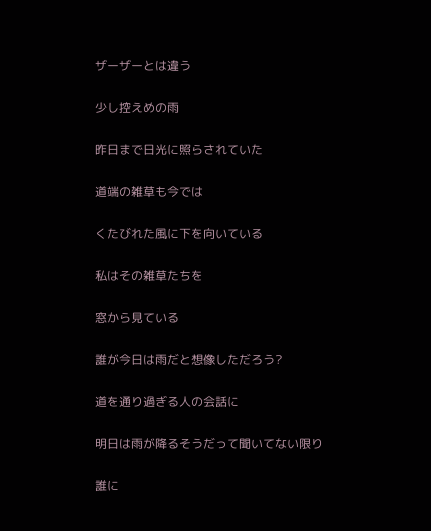ザーザーとは違う

少し控えめの雨

昨日まで日光に照らされていた

道端の雑草も今では

くたびれた風に下を向いている

私はその雑草たちを

窓から見ている

誰が今日は雨だと想像しただろう?

道を通り過ぎる人の会話に

明日は雨が降るそうだって聞いてない限り

誰に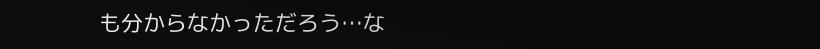も分からなかっただろう…な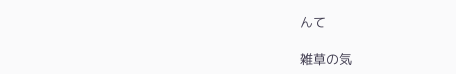んて

雑草の気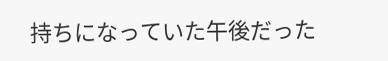持ちになっていた午後だった